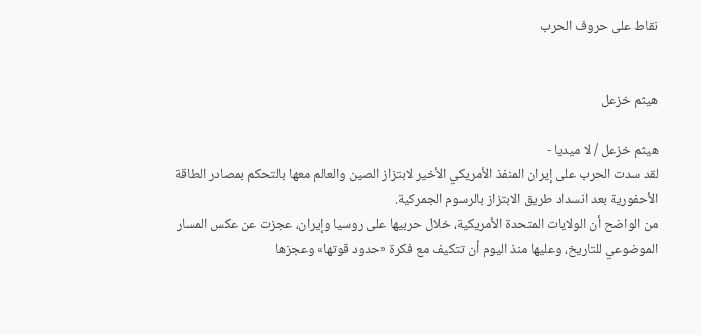نقاط على حروف الحرب


هيثم خزعل

هيثم خزعل / لا ميديا -
لقد سدت الحرب على إيران المنفذ الأمريكي الأخير لابتزاز الصين والعالم معها بالتحكم بمصادر الطاقة الأحفورية بعد انسداد طريق الابتزاز بالرسوم الجمركية.
من الواضح أن الولايات المتحدة الأمريكية، خلال حربيها على روسيا وإيران، عجزت عن عكس المسار الموضوعي للتاريخ، وعليها منذ اليوم أن تتكيف مع فكرة «حدود قوتها» وعجزها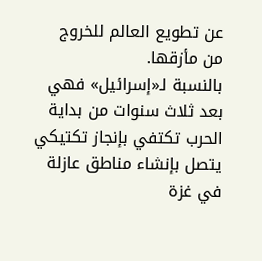عن تطويع العالم للخروج من مأزقها.
بالنسبة لـ«إسرائيل» فهي بعد ثلاث سنوات من بداية الحرب تكتفي بإنجاز تكتيكي يتصل بإنشاء مناطق عازلة في غزة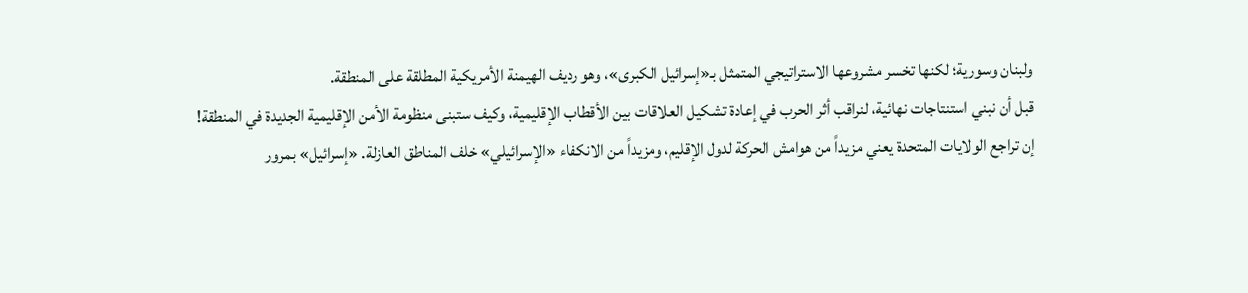ولبنان وسورية؛ لكنها تخسر مشروعها الاستراتيجي المتمثل بـ«إسرائيل الكبرى»، وهو رديف الهيمنة الأمريكية المطلقة على المنطقة.
قبل أن نبني استنتاجات نهائية، لنراقب أثر الحرب في إعادة تشكيل العلاقات بين الأقطاب الإقليمية، وكيف ستبنى منظومة الأمن الإقليمية الجديدة في المنطقة!
إن تراجع الولايات المتحدة يعني مزيداً من هوامش الحركة لدول الإقليم، ومزيداً من الانكفاء «الإسرائيلي» خلف المناطق العازلة. «إسرائيل» بمرور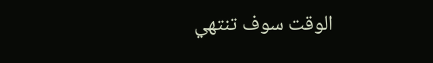الوقت سوف تنتهي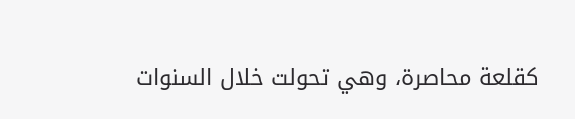كقلعة محاصرة، وهي تحولت خلال السنوات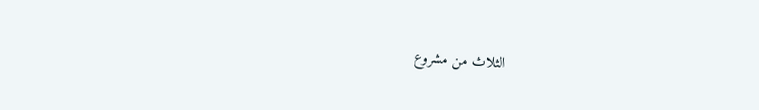الثلاث من مشروع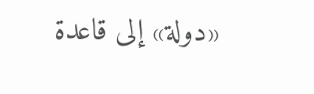«دولة» إلى قاعدة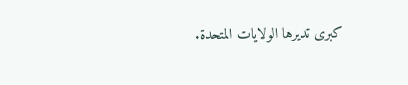كبرى تديرها الولايات المتحدة.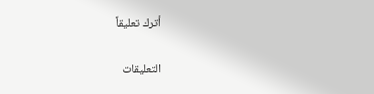أترك تعليقاً

التعليقات